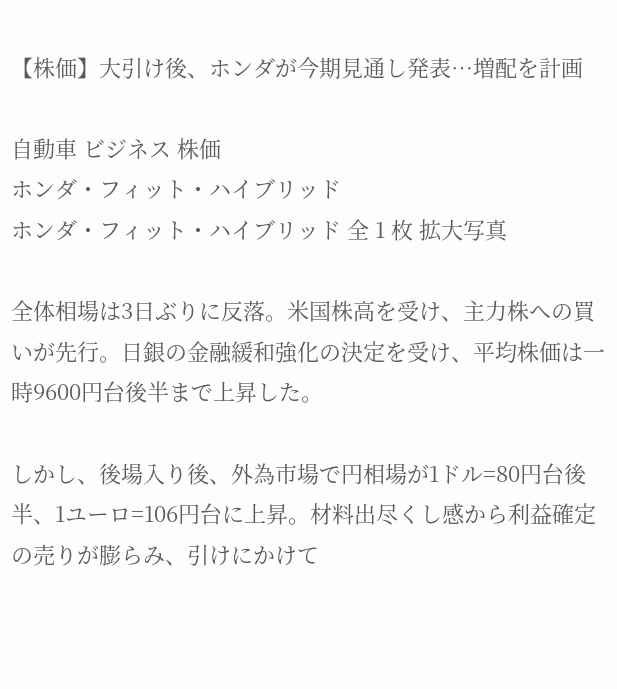【株価】大引け後、ホンダが今期見通し発表…増配を計画

自動車 ビジネス 株価
ホンダ・フィット・ハイブリッド
ホンダ・フィット・ハイブリッド 全 1 枚 拡大写真

全体相場は3日ぶりに反落。米国株高を受け、主力株への買いが先行。日銀の金融緩和強化の決定を受け、平均株価は一時9600円台後半まで上昇した。

しかし、後場入り後、外為市場で円相場が1ドル=80円台後半、1ユーロ=106円台に上昇。材料出尽くし感から利益確定の売りが膨らみ、引けにかけて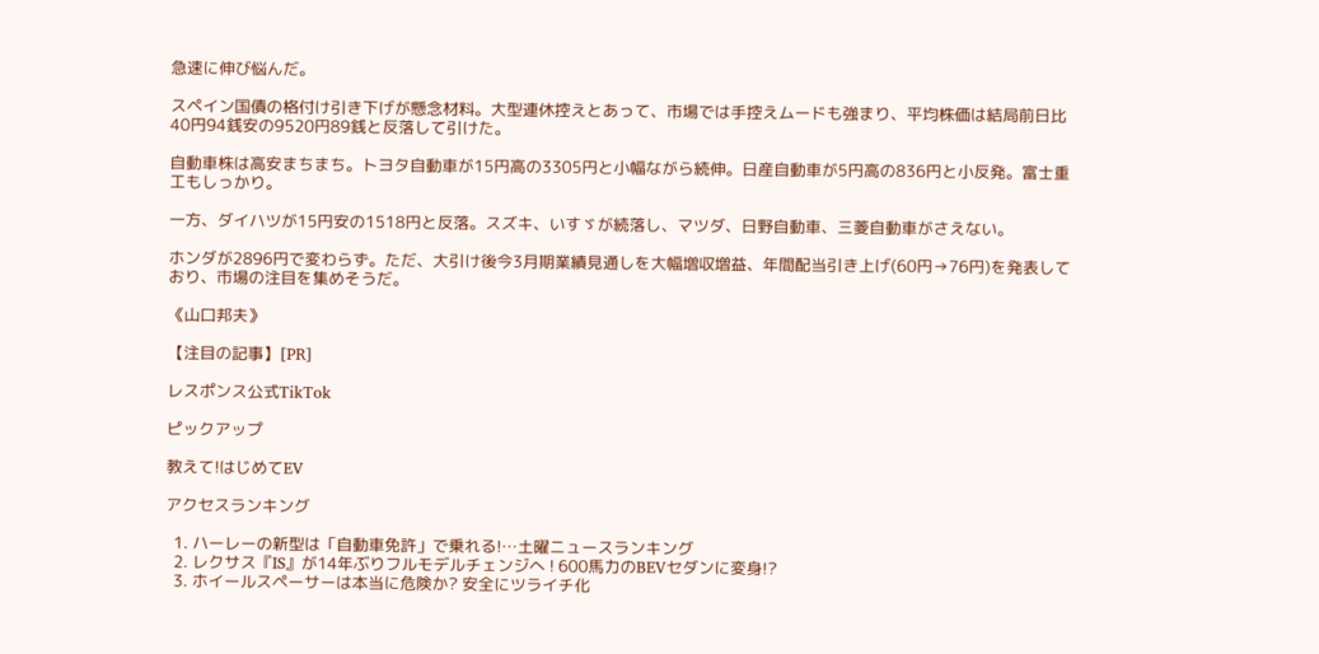急速に伸び悩んだ。

スペイン国債の格付け引き下げが懸念材料。大型連休控えとあって、市場では手控えムードも強まり、平均株価は結局前日比40円94銭安の9520円89銭と反落して引けた。

自動車株は高安まちまち。トヨタ自動車が15円高の3305円と小幅ながら続伸。日産自動車が5円高の836円と小反発。富士重工もしっかり。

一方、ダイハツが15円安の1518円と反落。スズキ、いすゞが続落し、マツダ、日野自動車、三菱自動車がさえない。

ホンダが2896円で変わらず。ただ、大引け後今3月期業績見通しを大幅増収増益、年間配当引き上げ(60円→76円)を発表しており、市場の注目を集めそうだ。

《山口邦夫》

【注目の記事】[PR]

レスポンス公式TikTok

ピックアップ

教えて!はじめてEV

アクセスランキング

  1. ハーレーの新型は「自動車免許」で乗れる!…土曜ニュースランキング
  2. レクサス『IS』が14年ぶりフルモデルチェンジへ ! 600馬力のBEVセダンに変身!?
  3. ホイールスペーサーは本当に危険か? 安全にツライチ化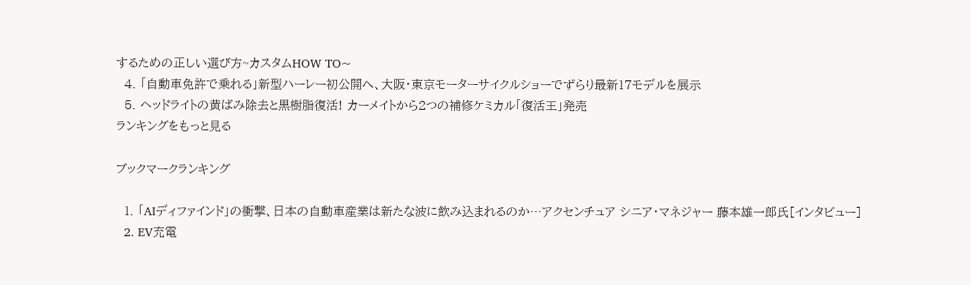するための正しい選び方~カスタムHOW TO~
  4. 「自動車免許で乗れる」新型ハーレー初公開へ、大阪・東京モーターサイクルショーでずらり最新17モデルを展示
  5. ヘッドライトの黄ばみ除去と黒樹脂復活! カーメイトから2つの補修ケミカル「復活王」発売
ランキングをもっと見る

ブックマークランキング

  1. 「AIディファインド」の衝撃、日本の自動車産業は新たな波に飲み込まれるのか…アクセンチュア シニア・マネジャー 藤本雄一郎氏[インタビュー]
  2. EV充電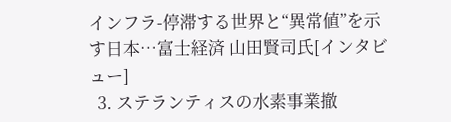インフラ-停滞する世界と“異常値”を示す日本…富士経済 山田賢司氏[インタビュー]
  3. ステランティスの水素事業撤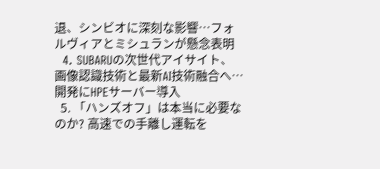退、シンビオに深刻な影響…フォルヴィアとミシュランが懸念表明
  4. SUBARUの次世代アイサイト、画像認識技術と最新AI技術融合へ…開発にHPEサーバー導入
  5. 「ハンズオフ」は本当に必要なのか? 高速での手離し運転を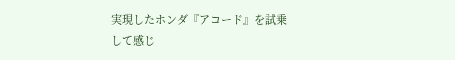実現したホンダ『アコード』を試乗して感じ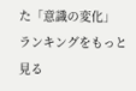た「意識の変化」
ランキングをもっと見る